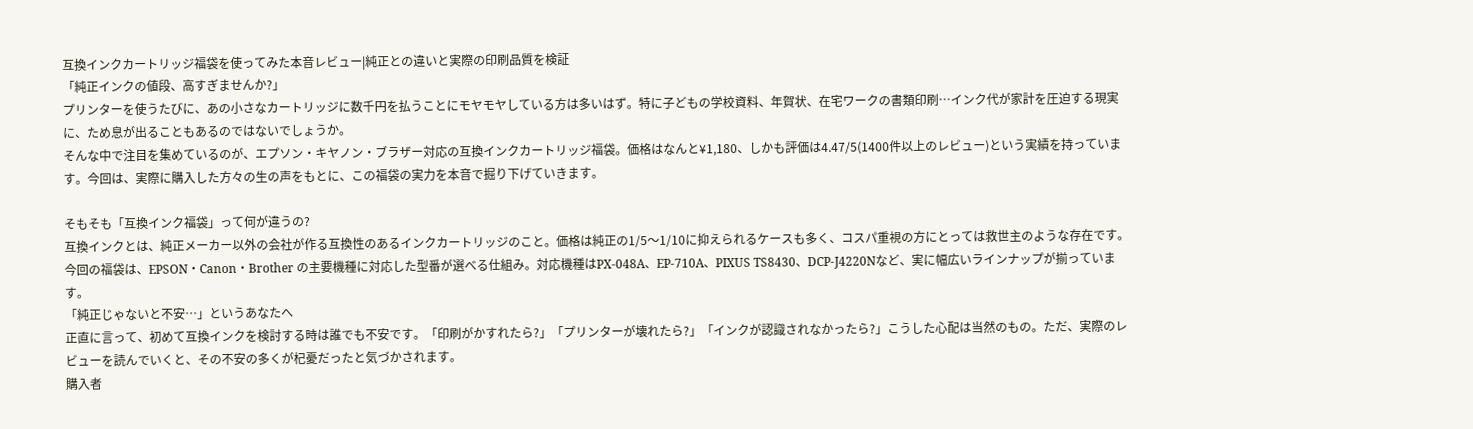互換インクカートリッジ福袋を使ってみた本音レビュー|純正との違いと実際の印刷品質を検証
「純正インクの値段、高すぎませんか?」
プリンターを使うたびに、あの小さなカートリッジに数千円を払うことにモヤモヤしている方は多いはず。特に子どもの学校資料、年賀状、在宅ワークの書類印刷…インク代が家計を圧迫する現実に、ため息が出ることもあるのではないでしょうか。
そんな中で注目を集めているのが、エプソン・キヤノン・ブラザー対応の互換インクカートリッジ福袋。価格はなんと¥1,180、しかも評価は4.47/5(1400件以上のレビュー)という実績を持っています。今回は、実際に購入した方々の生の声をもとに、この福袋の実力を本音で掘り下げていきます。

そもそも「互換インク福袋」って何が違うの?
互換インクとは、純正メーカー以外の会社が作る互換性のあるインクカートリッジのこと。価格は純正の1/5〜1/10に抑えられるケースも多く、コスパ重視の方にとっては救世主のような存在です。
今回の福袋は、EPSON・Canon・Brother の主要機種に対応した型番が選べる仕組み。対応機種はPX-048A、EP-710A、PIXUS TS8430、DCP-J4220Nなど、実に幅広いラインナップが揃っています。
「純正じゃないと不安…」というあなたへ
正直に言って、初めて互換インクを検討する時は誰でも不安です。「印刷がかすれたら?」「プリンターが壊れたら?」「インクが認識されなかったら?」こうした心配は当然のもの。ただ、実際のレビューを読んでいくと、その不安の多くが杞憂だったと気づかされます。
購入者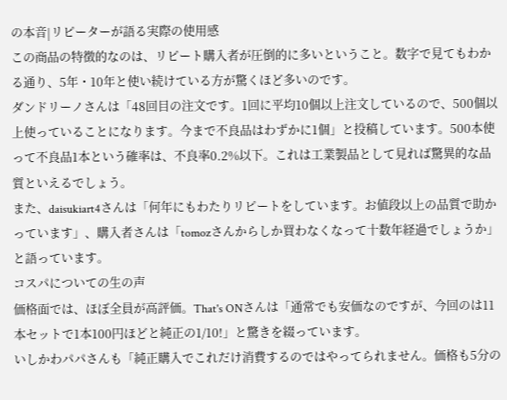の本音|リピーターが語る実際の使用感
この商品の特徴的なのは、リピート購入者が圧倒的に多いということ。数字で見てもわかる通り、5年・10年と使い続けている方が驚くほど多いのです。
ダンドリーノさんは「48回目の注文です。1回に平均10個以上注文しているので、500個以上使っていることになります。今まで不良品はわずかに1個」と投稿しています。500本使って不良品1本という確率は、不良率0.2%以下。これは工業製品として見れば驚異的な品質といえるでしょう。
また、daisukiart4さんは「何年にもわたりリピートをしています。お値段以上の品質で助かっています」、購入者さんは「tomozさんからしか買わなくなって十数年経過でしょうか」と語っています。
コスパについての生の声
価格面では、ほぼ全員が高評価。That's ONさんは「通常でも安価なのですが、今回のは11本セットで1本100円ほどと純正の1/10!」と驚きを綴っています。
いしかわパパさんも「純正購入でこれだけ消費するのではやってられません。価格も5分の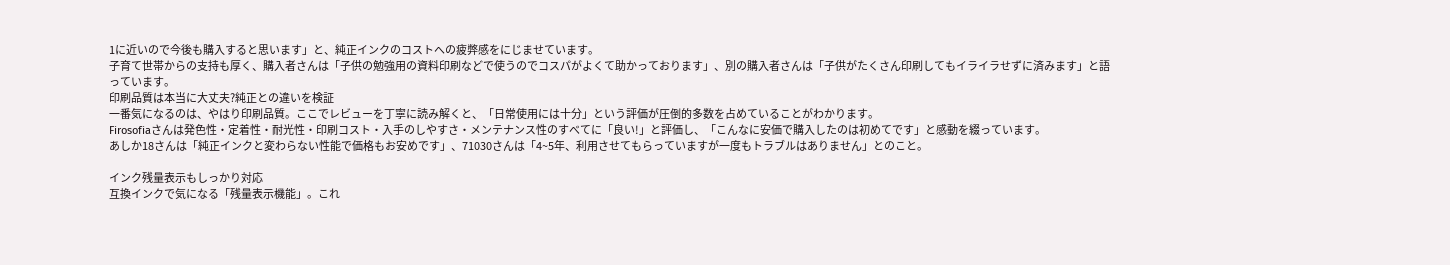1に近いので今後も購入すると思います」と、純正インクのコストへの疲弊感をにじませています。
子育て世帯からの支持も厚く、購入者さんは「子供の勉強用の資料印刷などで使うのでコスパがよくて助かっております」、別の購入者さんは「子供がたくさん印刷してもイライラせずに済みます」と語っています。
印刷品質は本当に大丈夫?純正との違いを検証
一番気になるのは、やはり印刷品質。ここでレビューを丁寧に読み解くと、「日常使用には十分」という評価が圧倒的多数を占めていることがわかります。
Firosofiaさんは発色性・定着性・耐光性・印刷コスト・入手のしやすさ・メンテナンス性のすべてに「良い!」と評価し、「こんなに安価で購入したのは初めてです」と感動を綴っています。
あしか18さんは「純正インクと変わらない性能で価格もお安めです」、71030さんは「4~5年、利用させてもらっていますが一度もトラブルはありません」とのこと。

インク残量表示もしっかり対応
互換インクで気になる「残量表示機能」。これ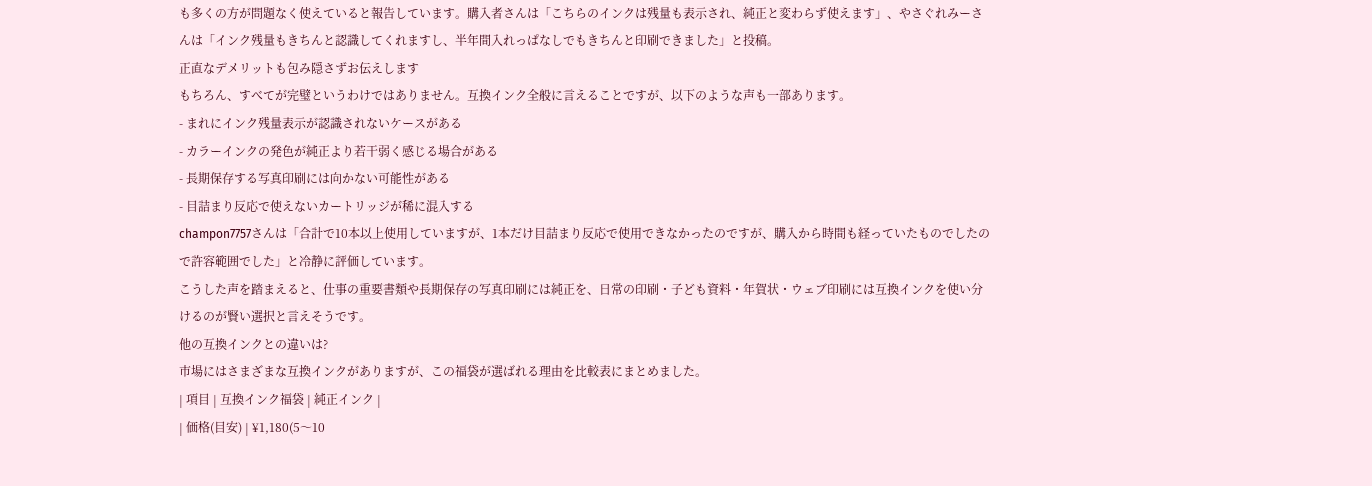も多くの方が問題なく使えていると報告しています。購入者さんは「こちらのインクは残量も表示され、純正と変わらず使えます」、やさぐれみーさんは「インク残量もきちんと認識してくれますし、半年間入れっぱなしでもきちんと印刷できました」と投稿。
正直なデメリットも包み隠さずお伝えします
もちろん、すべてが完璧というわけではありません。互換インク全般に言えることですが、以下のような声も一部あります。
- まれにインク残量表示が認識されないケースがある
- カラーインクの発色が純正より若干弱く感じる場合がある
- 長期保存する写真印刷には向かない可能性がある
- 目詰まり反応で使えないカートリッジが稀に混入する
champon7757さんは「合計で10本以上使用していますが、1本だけ目詰まり反応で使用できなかったのですが、購入から時間も経っていたものでしたので許容範囲でした」と冷静に評価しています。
こうした声を踏まえると、仕事の重要書類や長期保存の写真印刷には純正を、日常の印刷・子ども資料・年賀状・ウェブ印刷には互換インクを使い分けるのが賢い選択と言えそうです。
他の互換インクとの違いは?
市場にはさまざまな互換インクがありますが、この福袋が選ばれる理由を比較表にまとめました。
| 項目 | 互換インク福袋 | 純正インク |
| 価格(目安) | ¥1,180(5〜10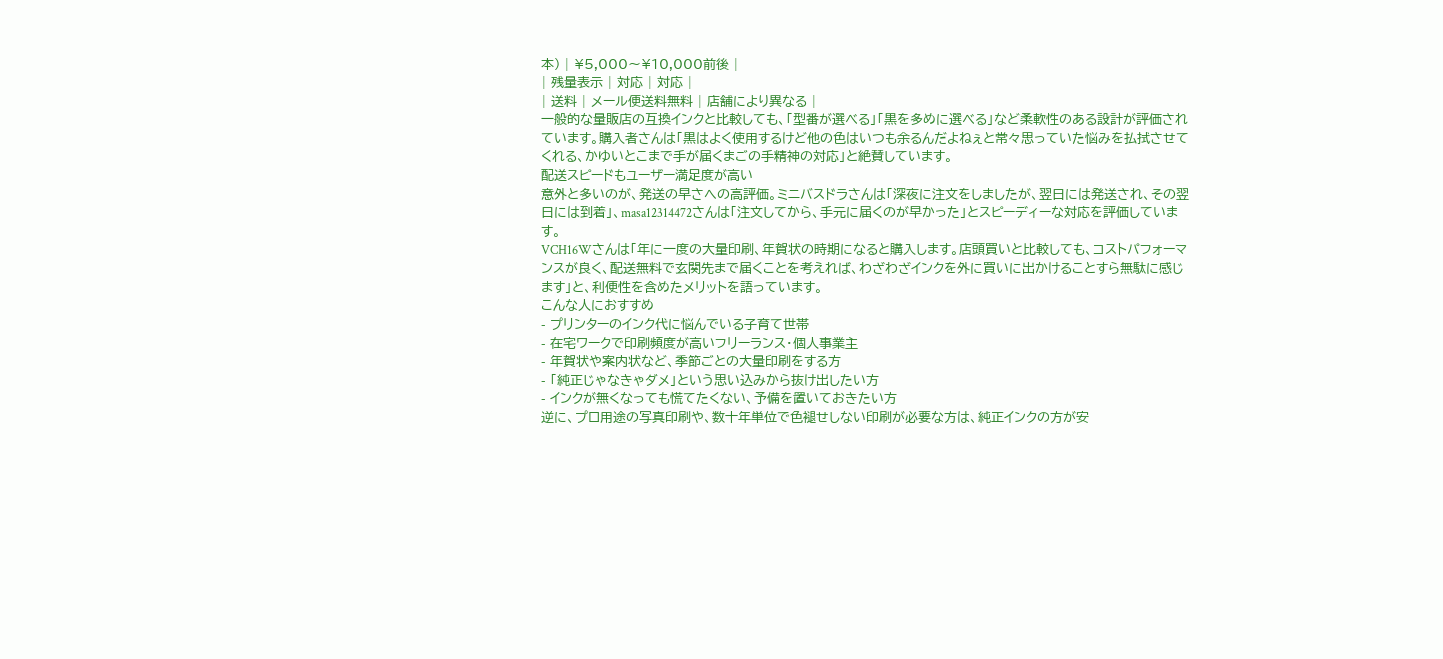本) | ¥5,000〜¥10,000前後 |
| 残量表示 | 対応 | 対応 |
| 送料 | メール便送料無料 | 店舗により異なる |
一般的な量販店の互換インクと比較しても、「型番が選べる」「黒を多めに選べる」など柔軟性のある設計が評価されています。購入者さんは「黒はよく使用するけど他の色はいつも余るんだよねぇと常々思っていた悩みを払拭させてくれる、かゆいとこまで手が届くまごの手精神の対応」と絶賛しています。
配送スピードもユーザー満足度が高い
意外と多いのが、発送の早さへの高評価。ミニバスドラさんは「深夜に注文をしましたが、翌日には発送され、その翌日には到着」、masa12314472さんは「注文してから、手元に届くのが早かった」とスピーディーな対応を評価しています。
VCH16Wさんは「年に一度の大量印刷、年賀状の時期になると購入します。店頭買いと比較しても、コストパフォーマンスが良く、配送無料で玄関先まで届くことを考えれば、わざわざインクを外に買いに出かけることすら無駄に感じます」と、利便性を含めたメリットを語っています。
こんな人におすすめ
- プリンターのインク代に悩んでいる子育て世帯
- 在宅ワークで印刷頻度が高いフリーランス・個人事業主
- 年賀状や案内状など、季節ごとの大量印刷をする方
- 「純正じゃなきゃダメ」という思い込みから抜け出したい方
- インクが無くなっても慌てたくない、予備を置いておきたい方
逆に、プロ用途の写真印刷や、数十年単位で色褪せしない印刷が必要な方は、純正インクの方が安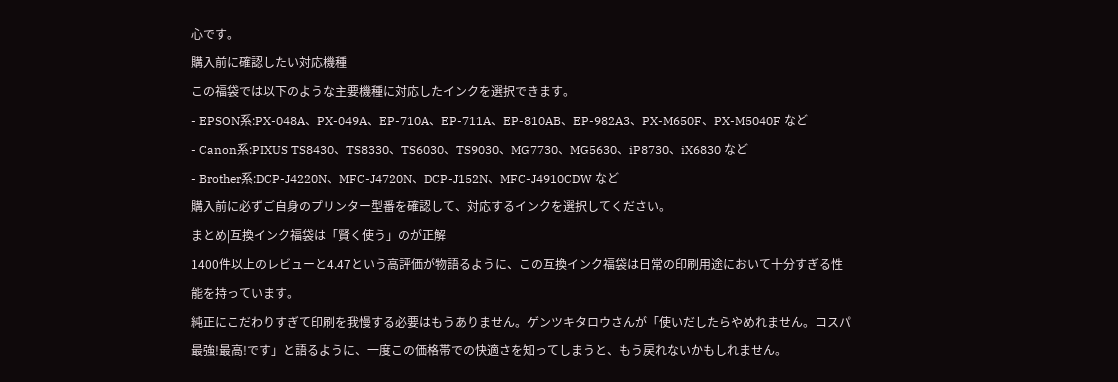心です。
購入前に確認したい対応機種
この福袋では以下のような主要機種に対応したインクを選択できます。
- EPSON系:PX-048A、PX-049A、EP-710A、EP-711A、EP-810AB、EP-982A3、PX-M650F、PX-M5040F など
- Canon系:PIXUS TS8430、TS8330、TS6030、TS9030、MG7730、MG5630、iP8730、iX6830 など
- Brother系:DCP-J4220N、MFC-J4720N、DCP-J152N、MFC-J4910CDW など
購入前に必ずご自身のプリンター型番を確認して、対応するインクを選択してください。
まとめ|互換インク福袋は「賢く使う」のが正解
1400件以上のレビューと4.47という高評価が物語るように、この互換インク福袋は日常の印刷用途において十分すぎる性能を持っています。
純正にこだわりすぎて印刷を我慢する必要はもうありません。ゲンツキタロウさんが「使いだしたらやめれません。コスパ最強!最高!です」と語るように、一度この価格帯での快適さを知ってしまうと、もう戻れないかもしれません。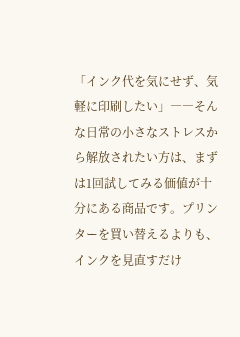「インク代を気にせず、気軽に印刷したい」――そんな日常の小さなストレスから解放されたい方は、まずは1回試してみる価値が十分にある商品です。プリンターを買い替えるよりも、インクを見直すだけ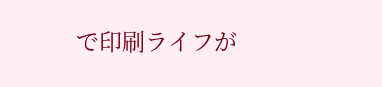で印刷ライフが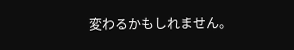変わるかもしれません。